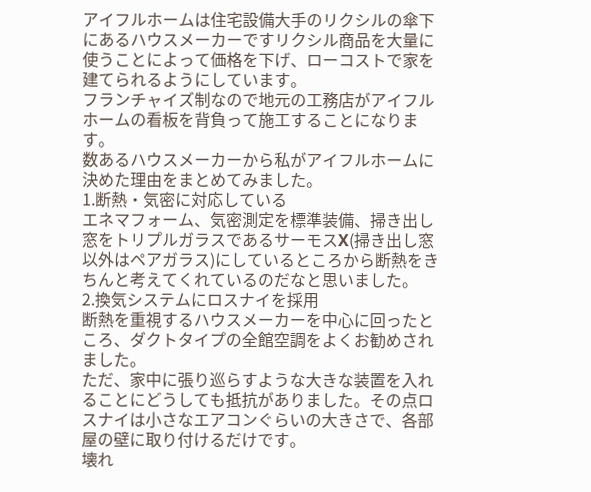アイフルホームは住宅設備大手のリクシルの傘下にあるハウスメーカーですリクシル商品を大量に使うことによって価格を下げ、ローコストで家を建てられるようにしています。
フランチャイズ制なので地元の工務店がアイフルホームの看板を背負って施工することになります。
数あるハウスメーカーから私がアイフルホームに決めた理由をまとめてみました。
1.断熱・気密に対応している
エネマフォーム、気密測定を標準装備、掃き出し窓をトリプルガラスであるサーモスX(掃き出し窓以外はペアガラス)にしているところから断熱をきちんと考えてくれているのだなと思いました。
2.換気システムにロスナイを採用
断熱を重視するハウスメーカーを中心に回ったところ、ダクトタイプの全館空調をよくお勧めされました。
ただ、家中に張り巡らすような大きな装置を入れることにどうしても抵抗がありました。その点ロスナイは小さなエアコンぐらいの大きさで、各部屋の壁に取り付けるだけです。
壊れ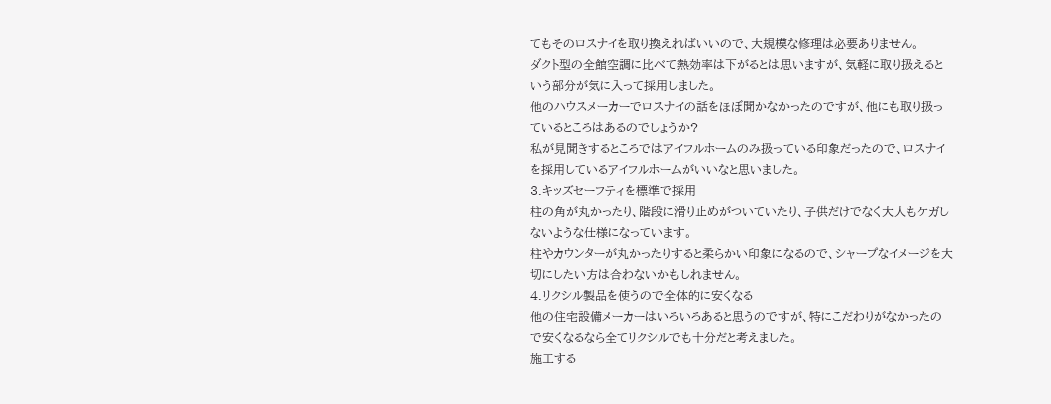てもそのロスナイを取り換えればいいので、大規模な修理は必要ありません。
ダクト型の全館空調に比べて熱効率は下がるとは思いますが、気軽に取り扱えるという部分が気に入って採用しました。
他のハウスメーカーでロスナイの話をほぼ聞かなかったのですが、他にも取り扱っているところはあるのでしょうか?
私が見聞きするところではアイフルホームのみ扱っている印象だったので、ロスナイを採用しているアイフルホームがいいなと思いました。
3.キッズセーフティを標準で採用
柱の角が丸かったり、階段に滑り止めがついていたり、子供だけでなく大人もケガしないような仕様になっています。
柱やカウンターが丸かったりすると柔らかい印象になるので、シャープなイメージを大切にしたい方は合わないかもしれません。
4.リクシル製品を使うので全体的に安くなる
他の住宅設備メーカーはいろいろあると思うのですが、特にこだわりがなかったので安くなるなら全てリクシルでも十分だと考えました。
施工する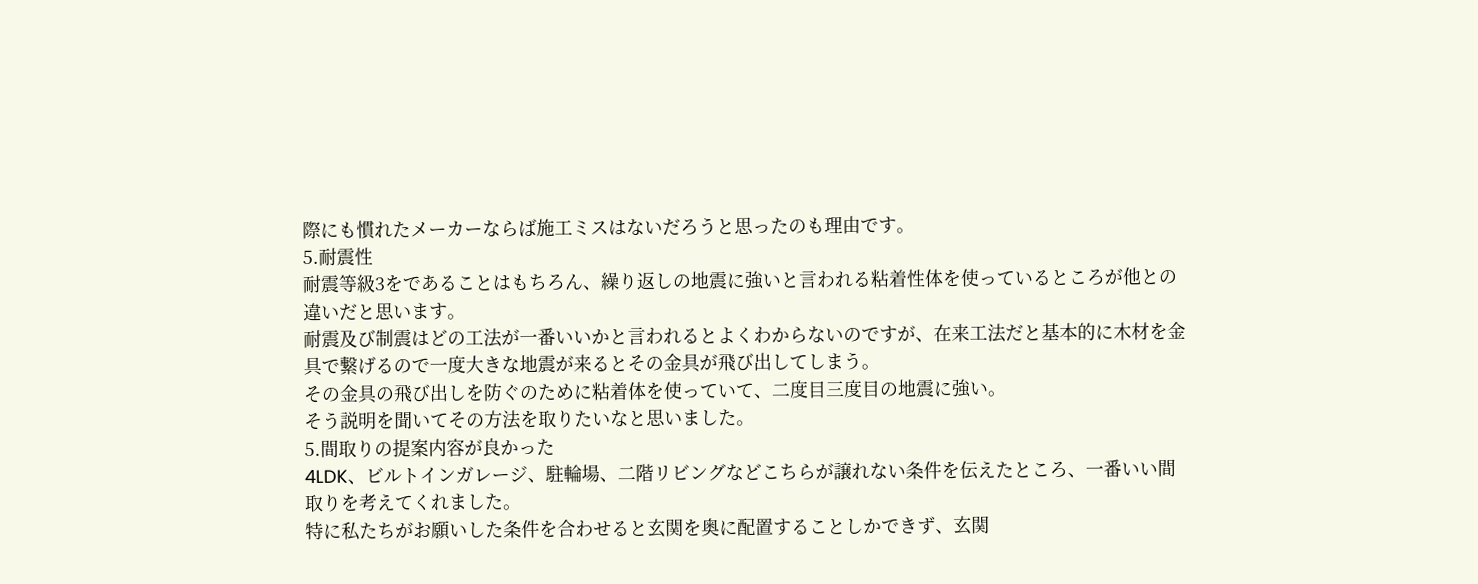際にも慣れたメーカーならば施工ミスはないだろうと思ったのも理由です。
5.耐震性
耐震等級3をであることはもちろん、繰り返しの地震に強いと言われる粘着性体を使っているところが他との違いだと思います。
耐震及び制震はどの工法が一番いいかと言われるとよくわからないのですが、在来工法だと基本的に木材を金具で繋げるので一度大きな地震が来るとその金具が飛び出してしまう。
その金具の飛び出しを防ぐのために粘着体を使っていて、二度目三度目の地震に強い。
そう説明を聞いてその方法を取りたいなと思いました。
5.間取りの提案内容が良かった
4LDK、ビルトインガレージ、駐輪場、二階リビングなどこちらが譲れない条件を伝えたところ、一番いい間取りを考えてくれました。
特に私たちがお願いした条件を合わせると玄関を奥に配置することしかできず、玄関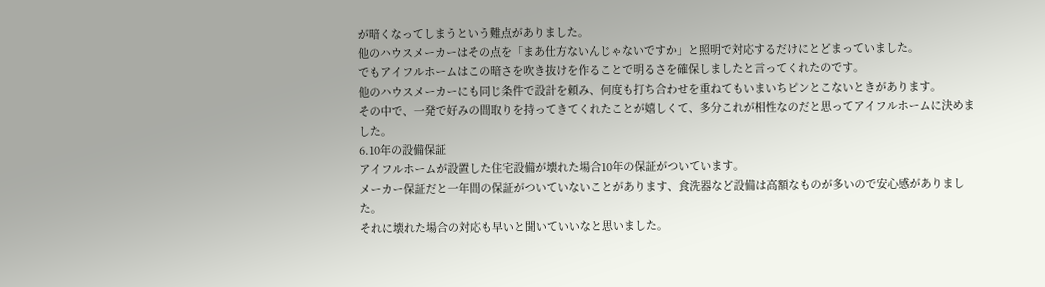が暗くなってしまうという難点がありました。
他のハウスメーカーはその点を「まあ仕方ないんじゃないですか」と照明で対応するだけにとどまっていました。
でもアイフルホームはこの暗さを吹き抜けを作ることで明るさを確保しましたと言ってくれたのです。
他のハウスメーカーにも同じ条件で設計を頼み、何度も打ち合わせを重ねてもいまいちピンとこないときがあります。
その中で、一発で好みの間取りを持ってきてくれたことが嬉しくて、多分これが相性なのだと思ってアイフルホームに決めました。
6.10年の設備保証
アイフルホームが設置した住宅設備が壊れた場合10年の保証がついています。
メーカー保証だと一年間の保証がついていないことがあります、食洗器など設備は高額なものが多いので安心感がありました。
それに壊れた場合の対応も早いと聞いていいなと思いました。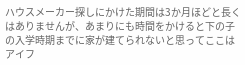ハウスメーカー探しにかけた期間は3か月ほどと長くはありませんが、あまりにも時間をかけると下の子の入学時期までに家が建てられないと思ってここはアイフ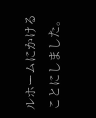ルホームにかけることにしました。